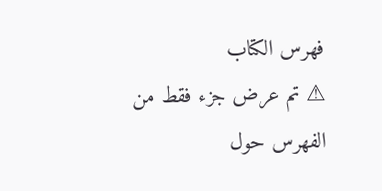فهرس الكتاب
⚠ تم عرض جزء فقط من الفهرس حول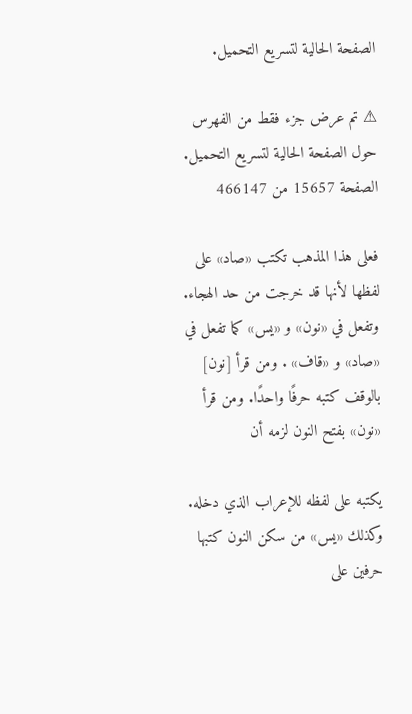الصفحة الحالية لتسريع التحميل.

⚠ تم عرض جزء فقط من الفهرس حول الصفحة الحالية لتسريع التحميل.
الصفحة 15657 من 466147

فعلى هذا المذهب تكتب «صاد» على لفظها لأنها قد خرجت من حد الهجاء. وتفعل في «نون» و «يس» كما تفعل في «صاد» و «قاف» . ومن قرأ [نون] بالوقف كتبه حرفًا واحدًا. ومن قرأ «نون» بفتح النون لزمه أن

يكتبه على لفظه للإعراب الذي دخله. وكذلك «يس» من سكن النون كتبها حرفين على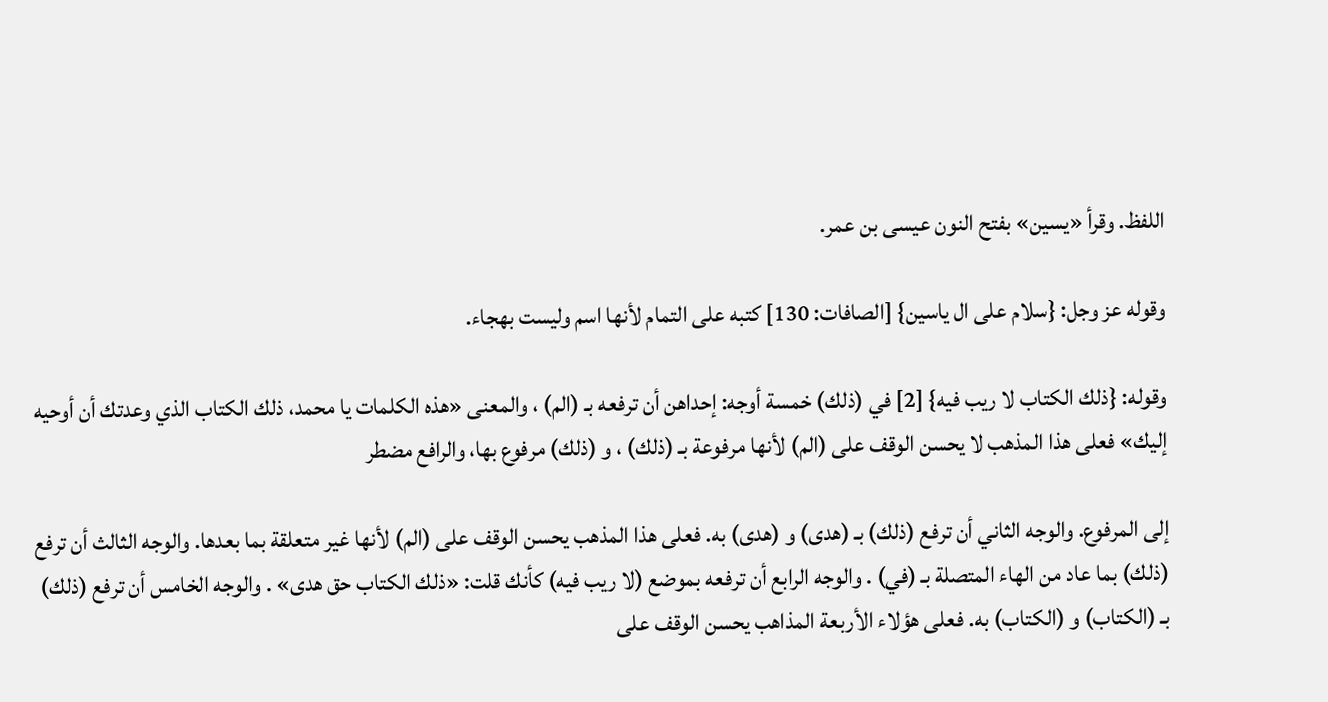اللفظ. وقرأ «يسين» بفتح النون عيسى بن عمر.

وقوله عز وجل: {سلام على ال ياسين} [الصافات: 130] كتبه على التمام لأنها اسم وليست بهجاء.

وقوله: {ذلك الكتاب لا ريب فيه} [2] في (ذلك) خمسة أوجه: إحداهن أن ترفعه بـ (الم) ، والمعنى «هذه الكلمات يا محمد، ذلك الكتاب الذي وعدتك أن أوحيه إليك» فعلى هذا المذهب لا يحسن الوقف على (الم) لأنها مرفوعة بـ (ذلك) ، و (ذلك) مرفوع بها، والرافع مضطر

إلى المرفوع. والوجه الثاني أن ترفع (ذلك) بـ (هدى) و (هدى) به. فعلى هذا المذهب يحسن الوقف على (الم) لأنها غير متعلقة بما بعدها. والوجه الثالث أن ترفع (ذلك) بما عاد من الهاء المتصلة بـ (في) . والوجه الرابع أن ترفعه بموضع (لا ريب فيه) كأنك قلت: «ذلك الكتاب حق هدى» . والوجه الخامس أن ترفع (ذلك) بـ (الكتاب) و (الكتاب) به. فعلى هؤلاء الأربعة المذاهب يحسن الوقف على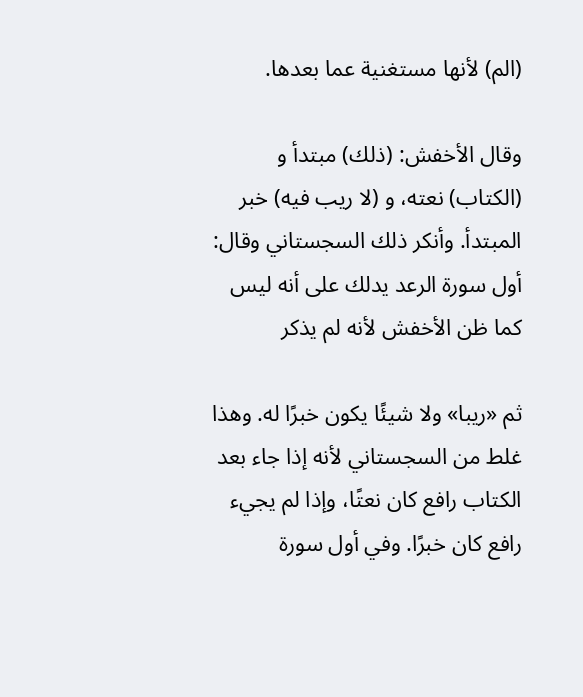(الم) لأنها مستغنية عما بعدها.

وقال الأخفش: (ذلك) مبتدأ و (الكتاب) نعته، و (لا ريب فيه) خبر المبتدأ. وأنكر ذلك السجستاني وقال: أول سورة الرعد يدلك على أنه ليس كما ظن الأخفش لأنه لم يذكر

ثم «ريبا» ولا شيئًا يكون خبرًا له. وهذا غلط من السجستاني لأنه إذا جاء بعد الكتاب رافع كان نعتًا، وإذا لم يجيء رافع كان خبرًا. وفي أول سورة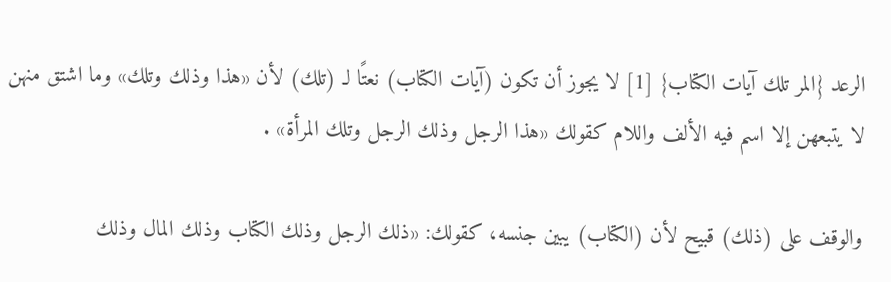الرعد {المر تلك آيات الكتاب} [1] لا يجوز أن تكون (آيات الكتاب) نعتًا لـ (تلك) لأن «هذا وذلك وتلك» وما اشتق منهن لا يتبعهن إلا اسم فيه الألف واللام كقولك «هذا الرجل وذلك الرجل وتلك المرأة» .

والوقف على (ذلك) قبيح لأن (الكتاب) يبين جنسه، كقولك: «ذلك الرجل وذلك الكتاب وذلك المال وذلك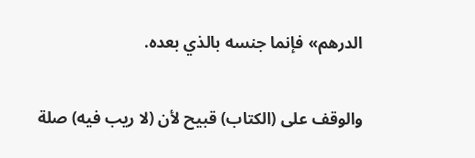الدرهم» فإنما جنسه بالذي بعده.

والوقف على (الكتاب) قبيح لأن (لا ريب فيه) صلة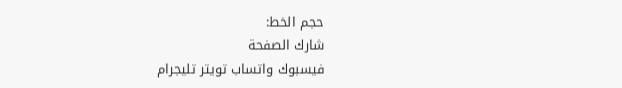حجم الخط:
شارك الصفحة
فيسبوك واتساب تويتر تليجرام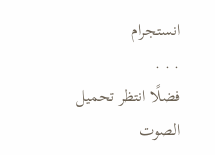انستجرام
. . .
فضلًا انتظر تحميل الصوت